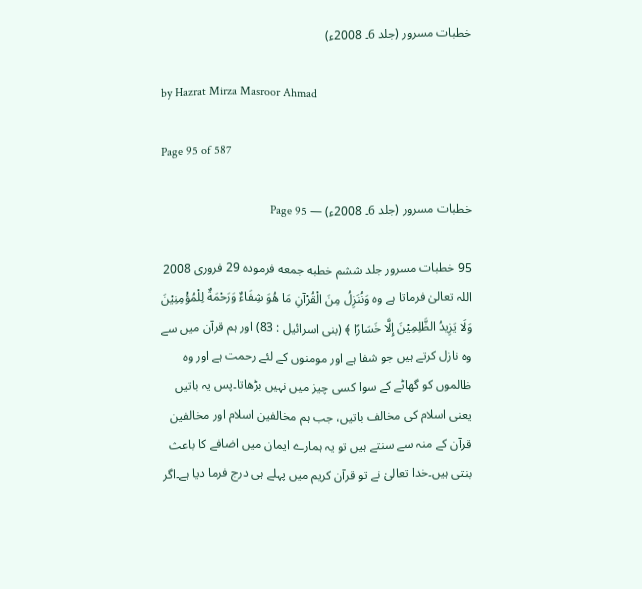خطبات مسرور (جلد 6۔ 2008ء)

by Hazrat Mirza Masroor Ahmad

Page 95 of 587

خطبات مسرور (جلد 6۔ 2008ء) — Page 95

95 خطبات مسرور جلد ششم خطبه جمعه فرموده 29 فروری 2008 اللہ تعالیٰ فرماتا ہے وہ وَنُنَزِلُ مِنَ الْقُرْآنِ مَا هُوَ شِفَاءٌ وَرَحْمَةٌ لِلْمُؤْمِنِيْنَ وَلَا يَزِيدُ الظَّلِمِيْنَ إِلَّا خَسَارًا ﴾ (بنی اسرائیل : 83) اور ہم قرآن میں سے وہ نازل کرتے ہیں جو شفا ہے اور مومنوں کے لئے رحمت ہے اور وہ ظالموں کو گھاٹے کے سوا کسی چیز میں نہیں بڑھاتا۔پس یہ باتیں یعنی اسلام کی مخالف باتیں، جب ہم مخالفین اسلام اور مخالفین قرآن کے منہ سے سنتے ہیں تو یہ ہمارے ایمان میں اضافے کا باعث بنتی ہیں۔خدا تعالیٰ نے تو قرآن کریم میں پہلے ہی درج فرما دیا ہے۔اگر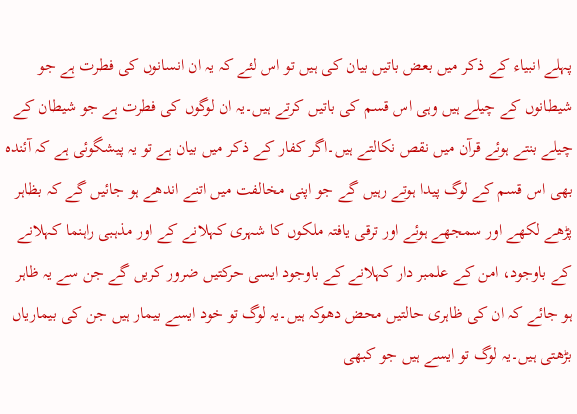پہلے انبیاء کے ذکر میں بعض باتیں بیان کی ہیں تو اس لئے کہ یہ ان انسانوں کی فطرت ہے جو شیطانوں کے چیلے ہیں وہی اس قسم کی باتیں کرتے ہیں۔یہ ان لوگوں کی فطرت ہے جو شیطان کے چیلے بنتے ہوئے قرآن میں نقص نکالتے ہیں۔اگر کفار کے ذکر میں بیان ہے تو یہ پیشگوئی ہے کہ آئندہ بھی اس قسم کے لوگ پیدا ہوتے رہیں گے جو اپنی مخالفت میں اتنے اندھے ہو جائیں گے کہ بظاہر پڑھے لکھے اور سمجھے ہوئے اور ترقی یافتہ ملکوں کا شہری کہلانے کے اور مذہبی راہنما کہلانے کے باوجود، امن کے علمبر دار کہلانے کے باوجود ایسی حرکتیں ضرور کریں گے جن سے یہ ظاہر ہو جائے کہ ان کی ظاہری حالتیں محض دھوکہ ہیں۔یہ لوگ تو خود ایسے بیمار ہیں جن کی بیماریاں بڑھتی ہیں۔یہ لوگ تو ایسے ہیں جو کبھی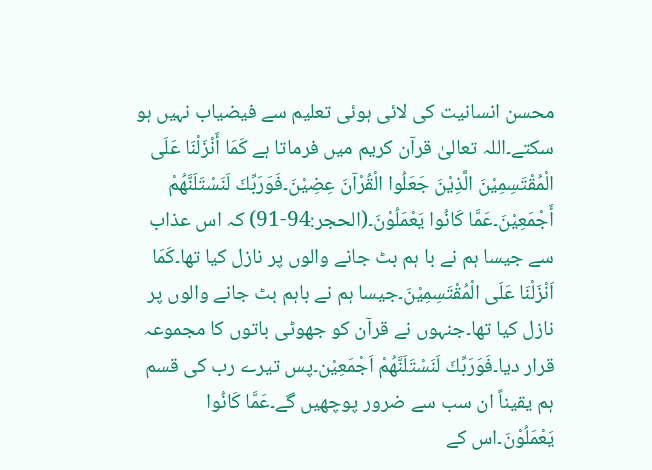محسن انسانیت کی لائی ہوئی تعلیم سے فیضیاب نہیں ہو سکتے۔اللہ تعالیٰ قرآن کریم میں فرماتا ہے كَمَا أَنْزَلْنَا عَلَى الْمُقْتَسِمِيْنَ الَّذِيْنَ جَعَلُوا الْقُرْآنَ عِضِيْنَ۔فَوَرَبِّكَ لَنَسْتَلَنَّهُمْ أَجْمَعِيْنَ۔عَمَّا كَانُوا يَعْمَلُوْنَ۔(الحجر:94-91) کہ اس عذاب سے جیسا ہم نے با ہم بٹ جانے والوں پر نازل کیا تھا۔كَمَا اَنْزَلْنَا عَلَى الْمُقْتَسِمِيْنَ۔جیسا ہم نے باہم بٹ جانے والوں پر نازل کیا تھا۔جنہوں نے قرآن کو جھوٹی باتوں کا مجموعہ قرار دیا۔فَوَرَبِّكَ لَنَسْتَلَنَّهُمْ اَجْمَعِيْن۔پس تیرے رب کی قسم ہم یقیناً ان سب سے ضرور پوچھیں گے۔عَمَّا كَانُوا يَعْمَلُوْنَ۔اس کے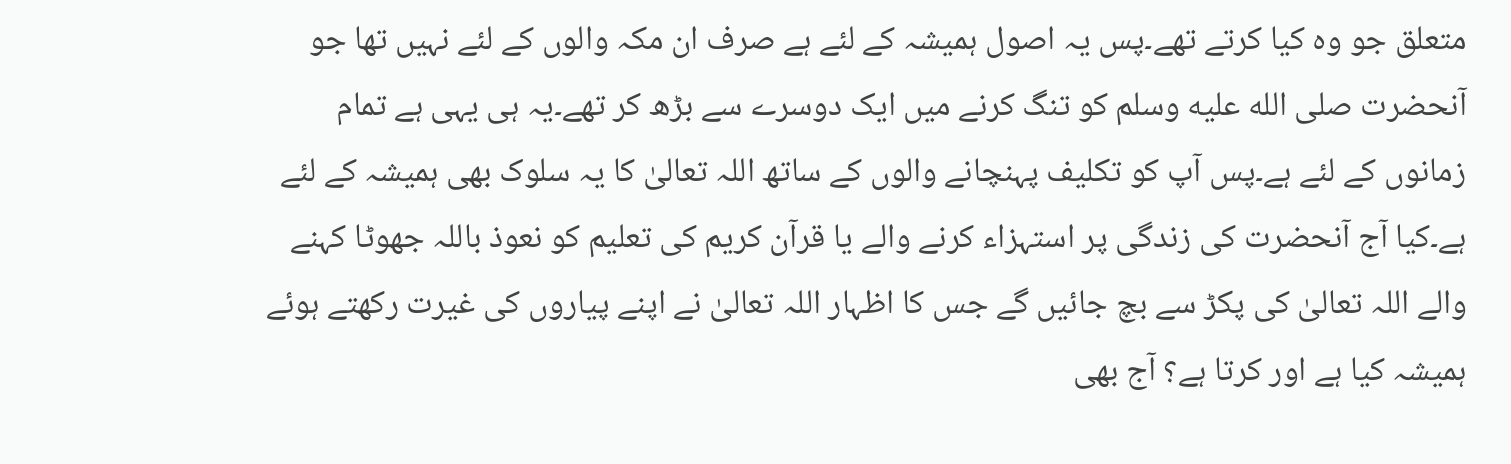متعلق جو وہ کیا کرتے تھے۔پس یہ اصول ہمیشہ کے لئے ہے صرف ان مکہ والوں کے لئے نہیں تھا جو آنحضرت صلى الله عليه وسلم کو تنگ کرنے میں ایک دوسرے سے بڑھ کر تھے۔یہ ہی یہی ہے تمام زمانوں کے لئے ہے۔پس آپ کو تکلیف پہنچانے والوں کے ساتھ اللہ تعالیٰ کا یہ سلوک بھی ہمیشہ کے لئے ہے۔کیا آج آنحضرت کی زندگی پر استہزاء کرنے والے یا قرآن کریم کی تعلیم کو نعوذ باللہ جھوٹا کہنے والے اللہ تعالیٰ کی پکڑ سے بچ جائیں گے جس کا اظہار اللہ تعالیٰ نے اپنے پیاروں کی غیرت رکھتے ہوئے ہمیشہ کیا ہے اور کرتا ہے؟ آج بھی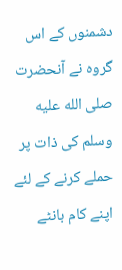دشمنوں کے اس گروہ نے آنحضرت صلى الله عليه وسلم کی ذات پر حملے کرنے کے لئے اپنے کام بانٹے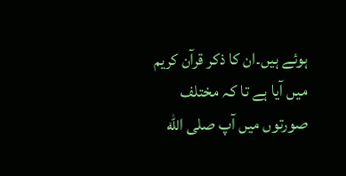ہوئے ہیں۔ان کا ذکر قرآن کریم میں آیا ہے تا کہ مختلف صورتوں میں آپ صلى الله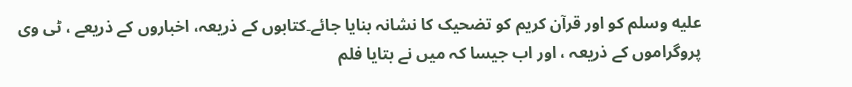عليه وسلم کو اور قرآن کریم کو تضحیک کا نشانہ بنایا جائے۔کتابوں کے ذریعہ، اخباروں کے ذریعے ، ٹی وی پروگراموں کے ذریعہ ، اور اب جیسا کہ میں نے بتایا فلم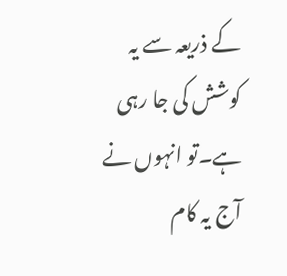کے ذریعہ سے یہ کوشش کی جا رہی ہے۔تو انہوں نے آج یہ کام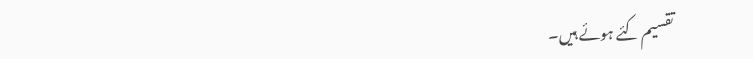تقسیم کئے ہوئے ہیں۔